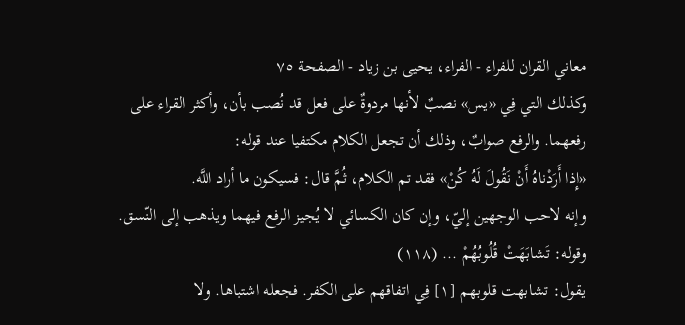معاني القران للفراء - الفراء، يحيى بن زياد - الصفحة ٧٥
وكذلك التي فِي «يس» نصبٌ لأنها مردوةٌ على فعل قد نُصب بأن، وأكثر القراء على رفعهما. والرفع صوابٌ، وذلك أن تجعل الكلام مكتفيا عند قوله:
«إِذا أَرَدْناهُ أَنْ نَقُولَ لَهُ كُنْ» فقد تم الكلام، ثُمَّ قال: فسيكون ما أراد اللَّه.
وإنه لاحب الوجهين إليّ، وإن كان الكسائي لا يُجيز الرفع فيهما ويذهب إلى النّسق.
وقوله: تَشابَهَتْ قُلُوبُهُمْ ... (١١٨)
يقول: تشابهت قلوبهم [١] فِي اتفاقهم على الكفر. فجعله اشتباها. ولا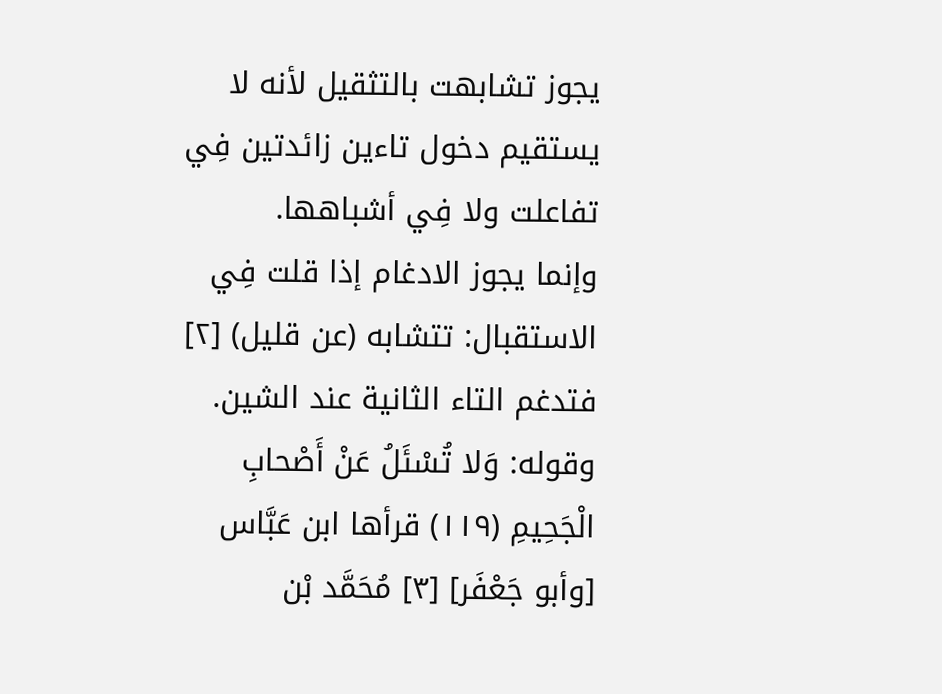يجوز تشابهت بالتثقيل لأنه لا يستقيم دخول تاءين زائدتين فِي تفاعلت ولا فِي أشباهها.
وإنما يجوز الادغام إذا قلت فِي الاستقبال: تتشابه (عن قليل) [٢] فتدغم التاء الثانية عند الشين.
وقوله: وَلا تُسْئَلُ عَنْ أَصْحابِ الْجَحِيمِ (١١٩) قرأها ابن عَبَّاس [وأبو جَعْفَر] [٣] مُحَمَّد بْن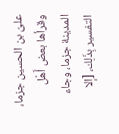علىّ بن الحسين جزما، وقرأها بعض أَهْل المدينة جزما، وجاء التفسير بِذَلِك، [إلا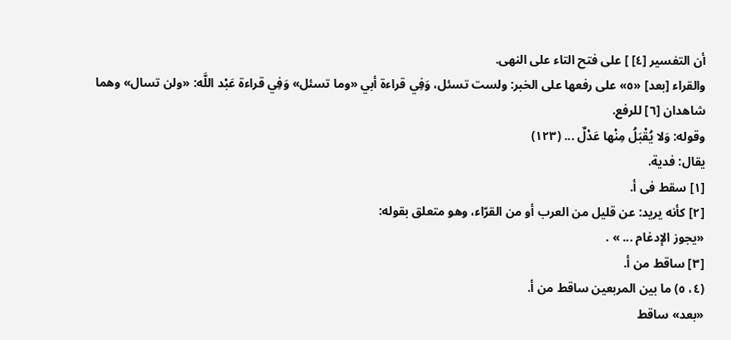أن التفسير [٤] ] على فتح التاء على النهى.
والقراء [بعد] «٥» على رفعها على الخبر: ولست تسئل، وَفِي قراءة أبي «وما تسئل» وَفِي قراءة عَبْد اللَّه: «ولن تسال» وهما شاهدان [٦] للرفع.
وقوله: وَلا يُقْبَلُ مِنْها عَدْلٌ ... (١٢٣)
يقال: فدية.
[١] سقط فى أ.
[٢] كأنه يريد: عن قليل من العرب أو من القرّاء، وهو متعلق بقوله:
«يجوز الإدغام ... » .
[٣] ساقط من أ.
(٤، ٥) ما بين المربعين ساقط من أ.
«بعد» ساقط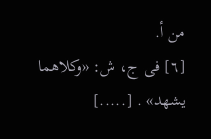من أ.
[٦] فى ج، ش: «وكلاهما يشهد» . [.....]